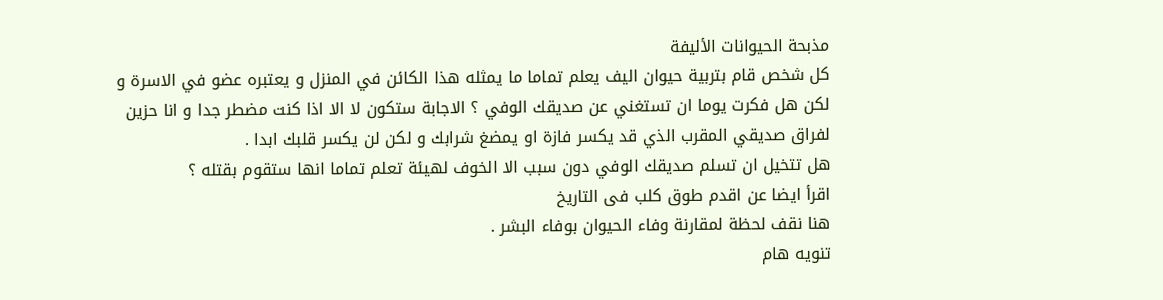مذبحة الحيوانات الأليفة
كل شخص قام بتربية حيوان اليف يعلم تماما ما يمثله هذا الكائن في المنزل و يعتبره عضو في الاسرة و لكن هل فكرت يوما ان تستغني عن صديقك الوفي ؟ الاجابة ستكون لا الا اذا كنت مضطر جدا و انا حزين لفراق صديقي المقرب الذي قد يكسر فازة او يمضغ شرابك و لكن لن يكسر قلبك ابدا .
هل تتخيل ان تسلم صديقك الوفي دون سبب الا الخوف لهيئة تعلم تماما انها ستقوم بقتله ؟
اقرأ ايضا عن اقدم طوق كلب فى التاريخ
هنا نقف لحظة لمقارنة وفاء الحيوان بوفاء البشر .
تنويه هام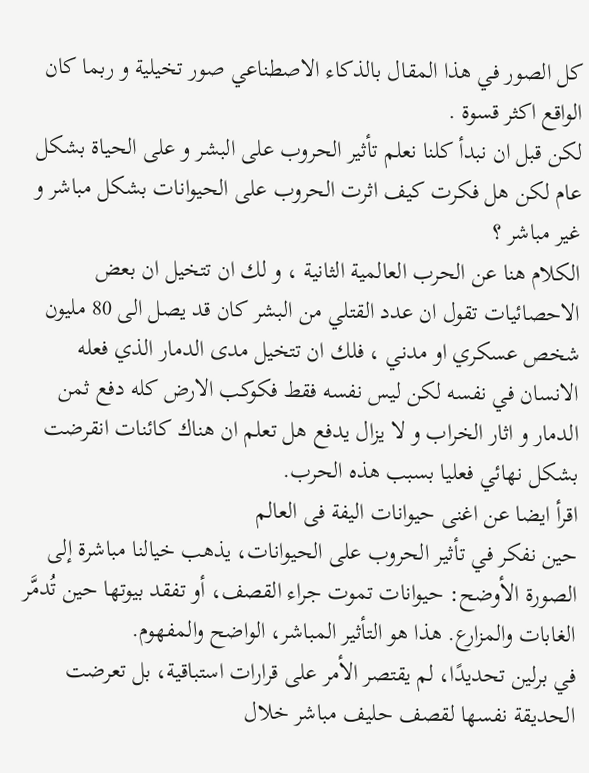كل الصور في هذا المقال بالذكاء الاصطناعي صور تخيلية و ربما كان الواقع اكثر قسوة .
لكن قبل ان نبدأ كلنا نعلم تأثير الحروب على البشر و على الحياة بشكل عام لكن هل فكرت كيف اثرت الحروب على الحيوانات بشكل مباشر و غير مباشر ؟
الكلام هنا عن الحرب العالمية الثانية ، و لك ان تتخيل ان بعض الاحصائيات تقول ان عدد القتلي من البشر كان قد يصل الى 80 مليون شخص عسكري او مدني ، فلك ان تتخيل مدى الدمار الذي فعله الانسان في نفسه لكن ليس نفسه فقط فكوكب الارض كله دفع ثمن الدمار و اثار الخراب و لا يزال يدفع هل تعلم ان هناك كائنات انقرضت بشكل نهائي فعليا بسبب هذه الحرب.
اقرأ ايضا عن اغنى حيوانات اليفة فى العالم
حين نفكر في تأثير الحروب على الحيوانات، يذهب خيالنا مباشرة إلى الصورة الأوضح: حيوانات تموت جراء القصف، أو تفقد بيوتها حين تُدمَّر الغابات والمزارع. هذا هو التأثير المباشر، الواضح والمفهوم.
في برلين تحديدًا، لم يقتصر الأمر على قرارات استباقية، بل تعرضت الحديقة نفسها لقصف حليف مباشر خلال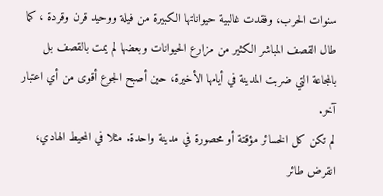سنوات الحرب، وفقدت غالبية حيواناتها الكبيرة من فيلة ووحيد قرن وقردة ، كما طال القصف المباشر الكثير من مزارع الحيوانات وبعضها لم يمت بالقصف بل بالمجاعة التي ضربت المدينة في أيامها الأخيرة، حين أصبح الجوع أقوى من أي اعتبار آخر.
لم تكن كل الخسائر مؤقتة أو محصورة في مدينة واحدة. مثلا في المحيط الهادي، انقرض طائر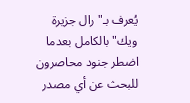يُعرف بـ"رال جزيرة ويك" بالكامل بعدما اضطر جنود محاصرون للبحث عن أي مصدر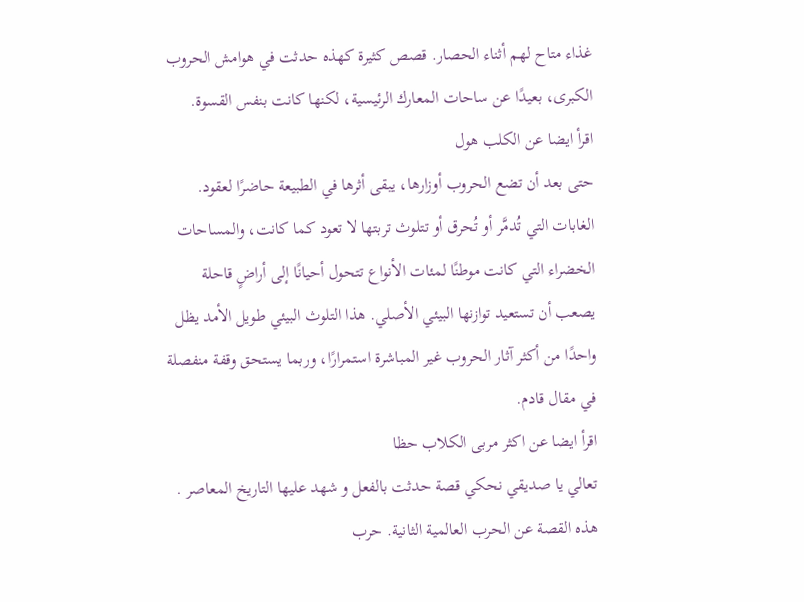غذاء متاح لهم أثناء الحصار. قصص كثيرة كهذه حدثت في هوامش الحروب الكبرى، بعيدًا عن ساحات المعارك الرئيسية، لكنها كانت بنفس القسوة.
اقرأ ايضا عن الكلب هول
حتى بعد أن تضع الحروب أوزارها، يبقى أثرها في الطبيعة حاضرًا لعقود. الغابات التي تُدمَّر أو تُحرق أو تتلوث تربتها لا تعود كما كانت، والمساحات الخضراء التي كانت موطنًا لمئات الأنواع تتحول أحيانًا إلى أراضٍ قاحلة يصعب أن تستعيد توازنها البيئي الأصلي. هذا التلوث البيئي طويل الأمد يظل واحدًا من أكثر آثار الحروب غير المباشرة استمرارًا، وربما يستحق وقفة منفصلة في مقال قادم.
اقرأ ايضا عن اكثر مربى الكلاب حظا
تعالي يا صديقي نحكي قصة حدثت بالفعل و شهد عليها التاريخ المعاصر .
هذه القصة عن الحرب العالمية الثانية. حرب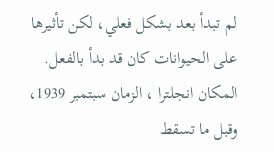لم تبدأ بعد بشكل فعلي، لكن تأثيرها على الحيوانات كان قد بدأ بالفعل.
المكان انجلترا ، الزمان سبتمبر 1939، وقبل ما تسقط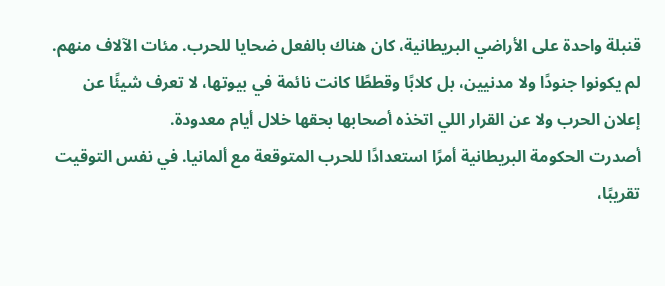قنبلة واحدة على الأراضي البريطانية، كان هناك بالفعل ضحايا للحرب. مئات الآلاف منهم. لم يكونوا جنودًا ولا مدنيين، بل كلابًا وقططًا كانت نائمة في بيوتها، لا تعرف شيئًا عن إعلان الحرب ولا عن القرار اللي اتخذه أصحابها بحقها خلال أيام معدودة.
أصدرت الحكومة البريطانية أمرًا استعدادًا للحرب المتوقعة مع ألمانيا. في نفس التوقيت تقريبًا،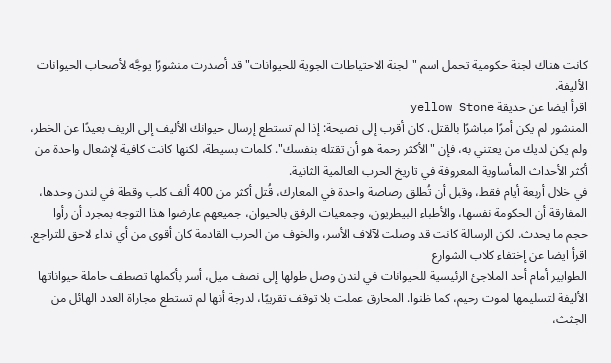كانت هناك لجنة حكومية تحمل اسم "لجنة الاحتياطات الجوية للحيوانات" قد أصدرت منشورًا يوجَّه لأصحاب الحيوانات الأليفة.
اقرأ ايضا عن حديقة yellow Stone
المنشور لم يكن أمرًا مباشرًا بالقتل. كان أقرب إلى نصيحة: إذا لم تستطع إرسال حيوانك الأليف إلى الريف بعيدًا عن الخطر، ولم يكن لديك من يعتني به، فإن "الأكثر رحمة هو أن تقتله بنفسك". كلمات بسيطة، لكنها كانت كافية لإشعال واحدة من أكثر الأحداث المأساوية المعروفة في تاريخ الحرب العالمية الثانية.
في خلال أربعة أيام فقط، وقبل أن تُطلق رصاصة واحدة في المعارك، قُتل أكثر من 400 ألف كلب وقطة في لندن وحدها، المفارقة أن الحكومة نفسها، والأطباء البيطريون، وجمعيات الرفق بالحيوان، جميعهم عارضوا هذا التوجه بمجرد أن رأوا حجم ما يحدث. لكن الرسالة كانت قد وصلت لآلاف الأسر، والخوف من الحرب القادمة كان أقوى من أي نداء لاحق للتراجع.
اقرأ ايضا عن إختفاء كلاب الشوارع
الطوابير أمام أحد الملاجئ الرئيسية للحيوانات في لندن وصل طولها إلى نصف ميل، أسر بأكملها تصطف حاملة حيواناتها الأليفة لتسليمها لموت رحيم، كما ظنوا. المحارق عملت بلا توقف تقريبًا، لدرجة أنها لم تستطع مجاراة العدد الهائل من الجثث،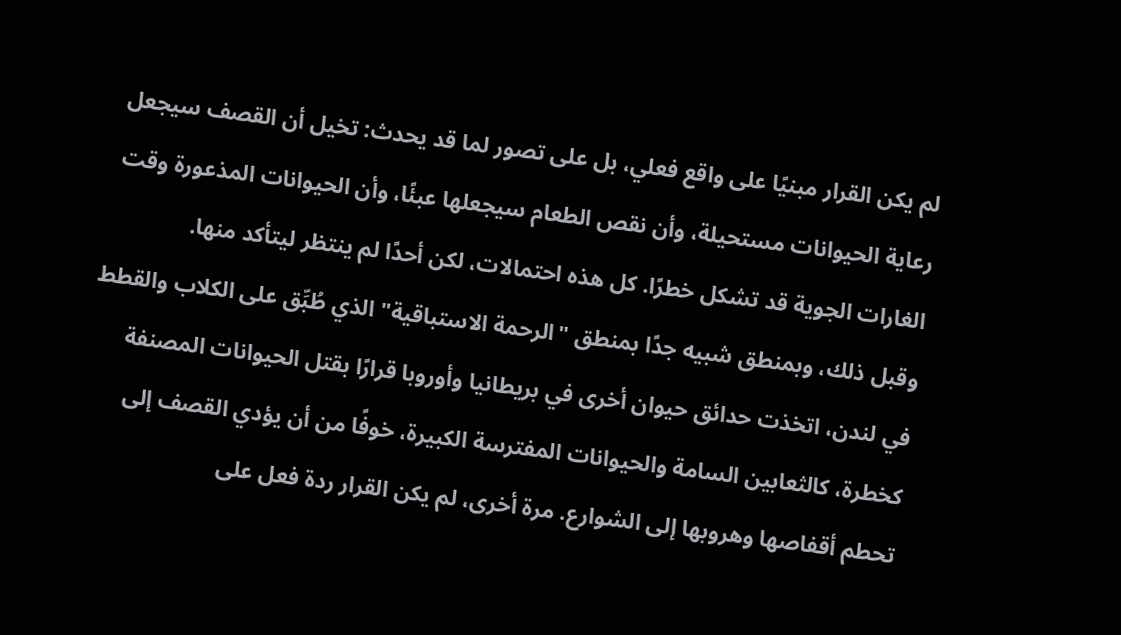لم يكن القرار مبنيًا على واقع فعلي، بل على تصور لما قد يحدث: تخيل أن القصف سيجعل رعاية الحيوانات مستحيلة، وأن نقص الطعام سيجعلها عبئًا، وأن الحيوانات المذعورة وقت الغارات الجوية قد تشكل خطرًا. كل هذه احتمالات، لكن أحدًا لم ينتظر ليتأكد منها.
وقبل ذلك، وبمنطق شبيه جدًا بمنطق "الرحمة الاستباقية" الذي طُبِّق على الكلاب والقطط في لندن، اتخذت حدائق حيوان أخرى في بريطانيا وأوروبا قرارًا بقتل الحيوانات المصنفة كخطرة، كالثعابين السامة والحيوانات المفترسة الكبيرة، خوفًا من أن يؤدي القصف إلى تحطم أقفاصها وهروبها إلى الشوارع. مرة أخرى، لم يكن القرار ردة فعل على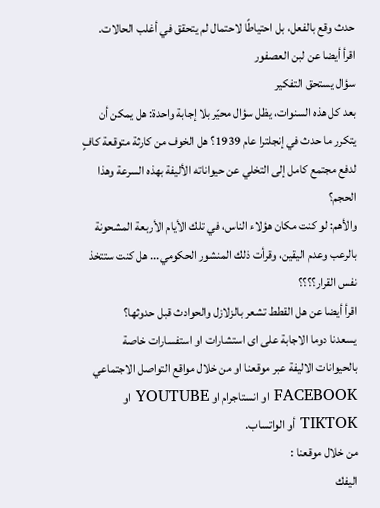حدث وقع بالفعل، بل احتياطًا لاحتمال لم يتحقق في أغلب الحالات.
اقرأ أيضا عن لبن العصفور
سؤال يستحق التفكير
بعد كل هذه السنوات، يظل سؤال محيّر بلا إجابة واحدة: هل يمكن أن يتكرر ما حدث في إنجلترا عام 1939؟ هل الخوف من كارثة متوقعة كافٍ لدفع مجتمع كامل إلى التخلي عن حيواناته الأليفة بهذه السرعة وهذا الحجم؟
والأهم: لو كنت مكان هؤلاء الناس، في تلك الأيام الأربعة المشحونة بالرعب وعدم اليقين، وقرأت ذلك المنشور الحكومي... هل كنت ستتخذ نفس القرار؟؟؟؟
اقرأ أيضا عن هل القطط تشعر بالزلازل والحوادث قبل حدوثها؟
يسعدنا دوما الاجابة على اى استشارات او استفسارات خاصة بالحيوانات الاليفة عبر موقعنا او من خلال مواقع التواصل الاجتماعي FACEBOOK او انستاجرام او YOUTUBE او TIKTOK أو الواتساب.
من خلال موقعنا :
اليفك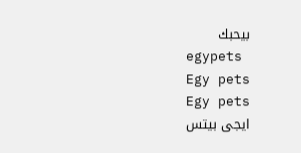بيحبك
egypets
Egy pets
Egy pets
ايجى بيتس